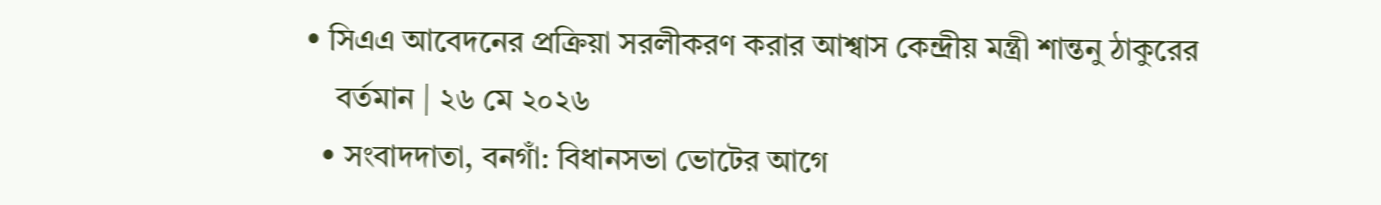• সিএএ আবেদনের প্রক্রিয়া সরলীকরণ করার আশ্বাস কেন্দ্রীয় মন্ত্রী শান্তনু ঠাকুরের
    বর্তমান | ২৬ মে ২০২৬
  • সংবাদদাতা, বনগাঁ: বিধানসভা ভোটের আগে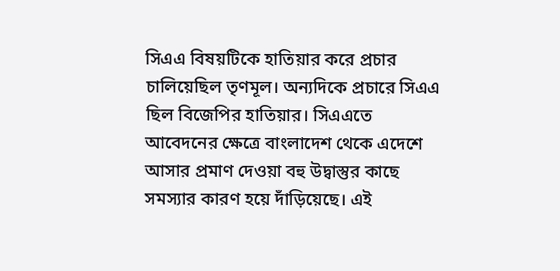সিএএ বিষয়টিকে হাতিয়ার করে প্রচার চালিয়েছিল তৃণমূল। অন্যদিকে প্রচারে সিএএ ছিল বিজেপির হাতিয়ার। সিএএতে আবেদনের ক্ষেত্রে বাংলাদেশ থেকে এদেশে আসার প্রমাণ দেওয়া বহু উদ্বাস্তুর কাছে সমস্যার কারণ হয়ে দাঁড়িয়েছে। এই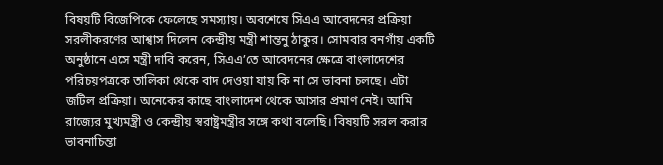বিষয়টি বিজেপিকে ফেলেছে সমস্যায়। অবশেষে সিএএ আবেদনের প্রক্রিয়া সরলীকরণের আশ্বাস দিলেন কেন্দ্রীয় মন্ত্রী শান্তনু ঠাকুর। সোমবার বনগাঁয় একটি অনুষ্ঠানে এসে মন্ত্রী দাবি করেন, সিএএ’তে আবেদনের ক্ষেত্রে বাংলাদেশের পরিচয়পত্রকে তালিকা থেকে বাদ দেওয়া যায় কি না সে ভাবনা চলছে। এটা জটিল প্রক্রিয়া। অনেকের কাছে বাংলাদেশ থেকে আসার প্রমাণ নেই। আমি রাজ্যের মুখ্যমন্ত্রী ও কেন্দ্রীয় স্বরাষ্ট্রমন্ত্রীর সঙ্গে কথা বলেছি। বিষয়টি সরল করার ভাবনাচিন্তা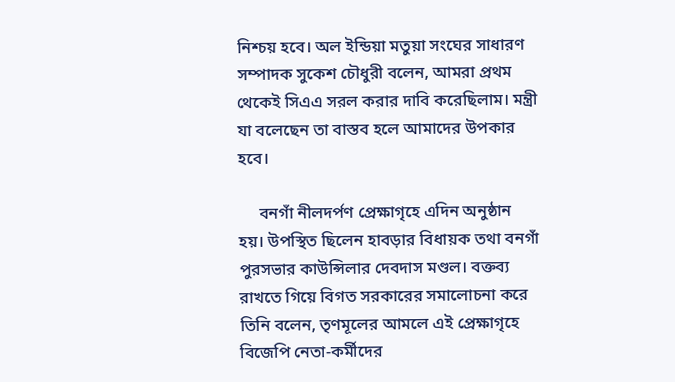নিশ্চয় হবে। অল ইন্ডিয়া মতুয়া সংঘের সাধারণ সম্পাদক সুকেশ চৌধুরী বলেন, আমরা প্রথম থেকেই সিএএ সরল করার দাবি করেছিলাম। মন্ত্রী যা বলেছেন তা বাস্তব হলে আমাদের উপকার হবে।

     বনগাঁ নীলদর্পণ প্রেক্ষাগৃহে এদিন অনুষ্ঠান হয়। উপস্থিত ছিলেন হাবড়ার বিধায়ক তথা বনগাঁ পুরসভার কাউন্সিলার দেবদাস মণ্ডল। বক্তব্য রাখতে গিয়ে বিগত সরকারের সমালোচনা করে তিনি বলেন, তৃণমূলের আমলে এই প্রেক্ষাগৃহে বিজেপি নেতা-কর্মীদের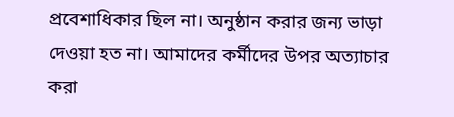প্রবেশাধিকার ছিল না। অনুষ্ঠান করার জন্য ভাড়া দেওয়া হত না। আমাদের কর্মীদের উপর অত্যাচার করা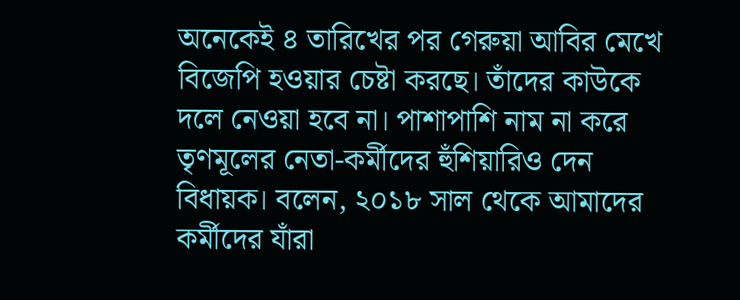অনেকেই ৪ তারিখের পর গেরুয়া আবির মেখে বিজেপি হওয়ার চেষ্টা করছে। তাঁদের কাউকে দলে নেওয়া হবে না। পাশাপাশি নাম না করে তৃণমূলের নেতা-কর্মীদের হুঁশিয়ারিও দেন বিধায়ক। বলেন, ২০১৮ সাল থেকে আমাদের কর্মীদের যাঁরা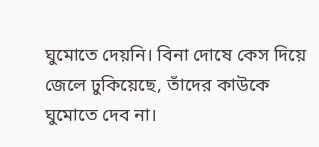ঘুমোতে দেয়নি। বিনা দোষে কেস দিয়ে জেলে ঢুকিয়েছে, তাঁদের কাউকে ঘুমোতে দেব না।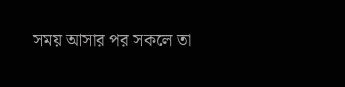সময় আসার পর সকলে তা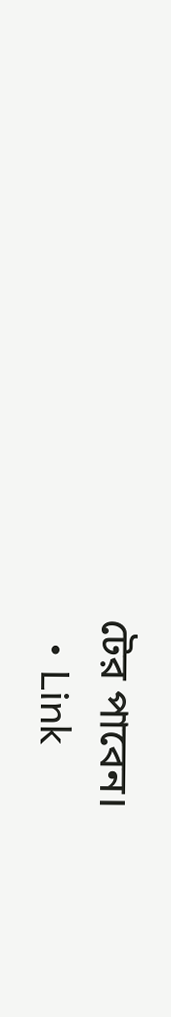টের পাবেন।
  • Link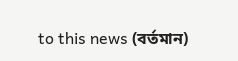to this news (বর্তমান)